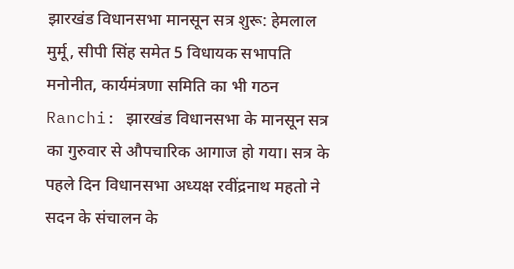झारखंड विधानसभा मानसून सत्र शुरू: हेमलाल मुर्मू, सीपी सिंह समेत 5 विधायक सभापति मनोनीत, कार्यमंत्रणा समिति का भी गठन
Ranchi: झारखंड विधानसभा के मानसून सत्र का गुरुवार से औपचारिक आगाज हो गया। सत्र के पहले दिन विधानसभा अध्यक्ष रवींद्रनाथ महतो ने सदन के संचालन के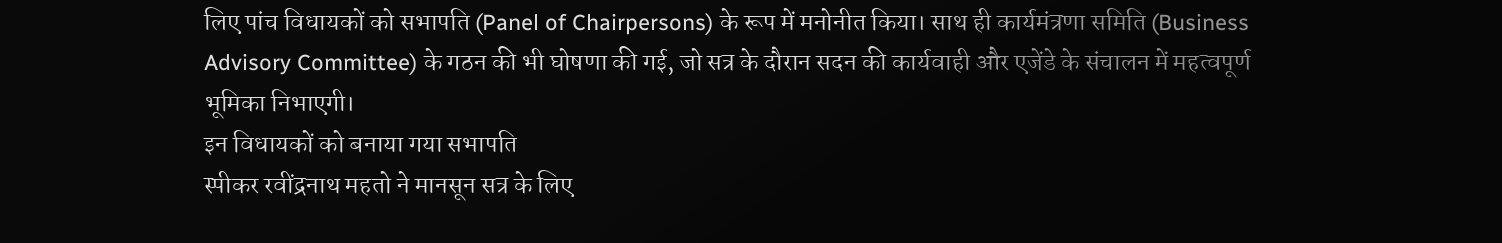लिए पांच विधायकों को सभापति (Panel of Chairpersons) के रूप में मनोनीत किया। साथ ही कार्यमंत्रणा समिति (Business Advisory Committee) के गठन की भी घोषणा की गई, जो सत्र के दौरान सदन की कार्यवाही और एजेंडे के संचालन में महत्वपूर्ण भूमिका निभाएगी।
इन विधायकों को बनाया गया सभापति
स्पीकर रवींद्रनाथ महतो ने मानसून सत्र के लिए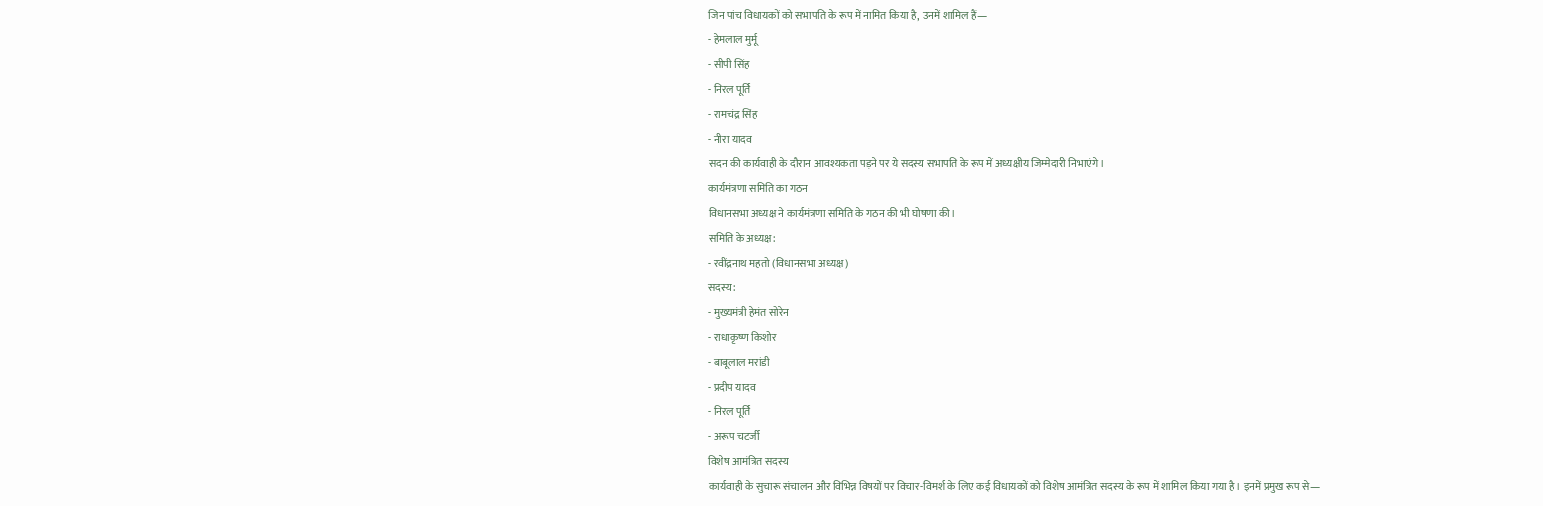जिन पांच विधायकों को सभापति के रूप में नामित किया है, उनमें शामिल हैं—
- हेमलाल मुर्मू
- सीपी सिंह
- निरल पूर्ति
- रामचंद्र सिंह
- नीरा यादव
सदन की कार्यवाही के दौरान आवश्यकता पड़ने पर ये सदस्य सभापति के रूप में अध्यक्षीय जिम्मेदारी निभाएंगे।
कार्यमंत्रणा समिति का गठन
विधानसभा अध्यक्ष ने कार्यमंत्रणा समिति के गठन की भी घोषणा की।
समिति के अध्यक्ष:
- रवींद्रनाथ महतो (विधानसभा अध्यक्ष)
सदस्य:
- मुख्यमंत्री हेमंत सोरेन
- राधाकृष्ण किशोर
- बाबूलाल मरांडी
- प्रदीप यादव
- निरल पूर्ति
- अरूप चटर्जी
विशेष आमंत्रित सदस्य
कार्यवाही के सुचारू संचालन और विभिन्न विषयों पर विचार-विमर्श के लिए कई विधायकों को विशेष आमंत्रित सदस्य के रूप में शामिल किया गया है। इनमें प्रमुख रूप से—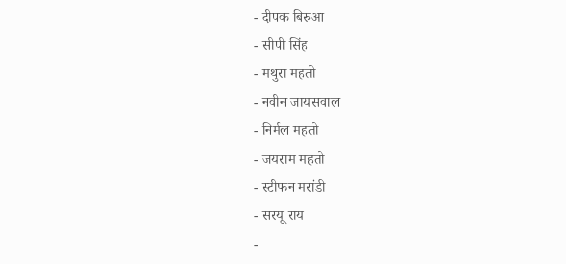- दीपक बिरुआ
- सीपी सिंह
- मथुरा महतो
- नवीन जायसवाल
- निर्मल महतो
- जयराम महतो
- स्टीफन मरांडी
- सरयू राय
-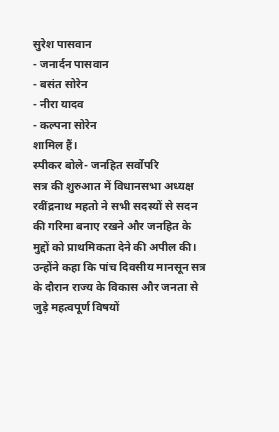सुरेश पासवान
- जनार्दन पासवान
- बसंत सोरेन
- नीरा यादव
- कल्पना सोरेन
शामिल हैं।
स्पीकर बोले- जनहित सर्वोपरि
सत्र की शुरुआत में विधानसभा अध्यक्ष रवींद्रनाथ महतो ने सभी सदस्यों से सदन की गरिमा बनाए रखने और जनहित के मुद्दों को प्राथमिकता देने की अपील की।
उन्होंने कहा कि पांच दिवसीय मानसून सत्र के दौरान राज्य के विकास और जनता से जुड़े महत्वपूर्ण विषयों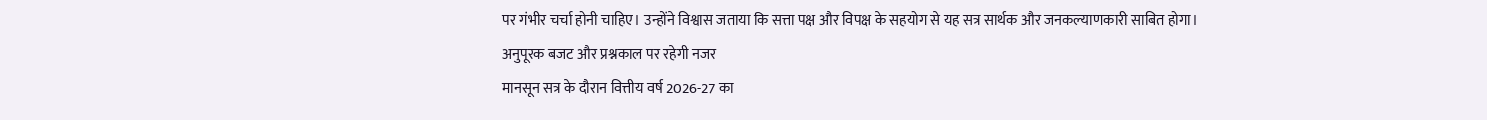पर गंभीर चर्चा होनी चाहिए। उन्होंने विश्वास जताया कि सत्ता पक्ष और विपक्ष के सहयोग से यह सत्र सार्थक और जनकल्याणकारी साबित होगा।
अनुपूरक बजट और प्रश्नकाल पर रहेगी नजर
मानसून सत्र के दौरान वित्तीय वर्ष 2026-27 का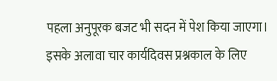पहला अनुपूरक बजट भी सदन में पेश किया जाएगा। इसके अलावा चार कार्यदिवस प्रश्नकाल के लिए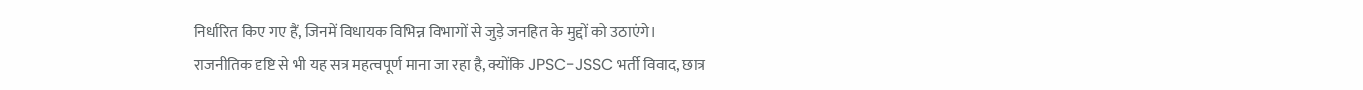निर्धारित किए गए हैं, जिनमें विधायक विभिन्न विभागों से जुड़े जनहित के मुद्दों को उठाएंगे।
राजनीतिक दृष्टि से भी यह सत्र महत्वपूर्ण माना जा रहा है, क्योंकि JPSC-JSSC भर्ती विवाद, छात्र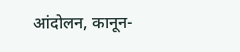आंदोलन, कानून-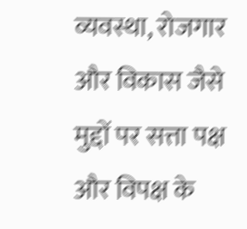व्यवस्था, रोजगार और विकास जैसे मुद्दों पर सत्ता पक्ष और विपक्ष के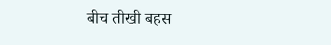बीच तीखी बहस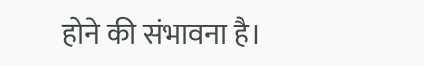होने की संभावना है।